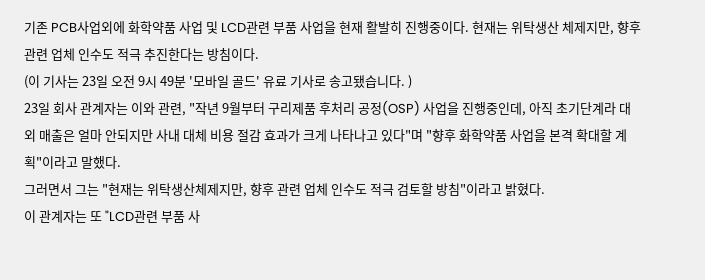기존 PCB사업외에 화학약품 사업 및 LCD관련 부품 사업을 현재 활발히 진행중이다. 현재는 위탁생산 체제지만, 향후 관련 업체 인수도 적극 추진한다는 방침이다.
(이 기사는 23일 오전 9시 49분 '모바일 골드' 유료 기사로 송고됐습니다. )
23일 회사 관계자는 이와 관련, "작년 9월부터 구리제품 후처리 공정(OSP) 사업을 진행중인데, 아직 초기단계라 대외 매출은 얼마 안되지만 사내 대체 비용 절감 효과가 크게 나타나고 있다"며 "향후 화학약품 사업을 본격 확대할 계획"이라고 말했다.
그러면서 그는 "현재는 위탁생산체제지만, 향후 관련 업체 인수도 적극 검토할 방침"이라고 밝혔다.
이 관계자는 또 "LCD관련 부품 사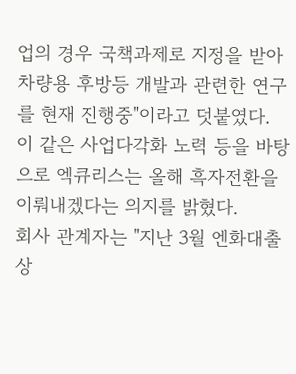업의 경우 국책과제로 지정을 받아 차량용 후방등 개발과 관련한 연구를 현재 진행중"이라고 덧붙였다.
이 같은 사업다각화 노력 등을 바탕으로 엑큐리스는 올해 흑자전환을 이뤄내겠다는 의지를 밝혔다.
회사 관계자는 "지난 3월 엔화대출 상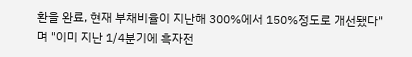환을 완료, 현재 부채비율이 지난해 300%에서 150%정도로 개선됐다"며 "이미 지난 1/4분기에 흑자전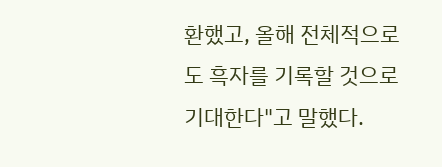환했고, 올해 전체적으로도 흑자를 기록할 것으로 기대한다"고 말했다.